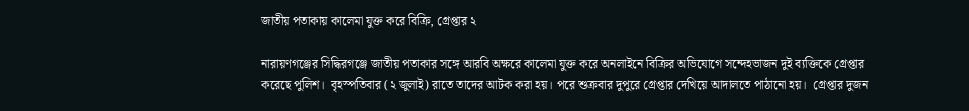জাতীয় পতাকায় কালেমা যুক্ত করে বিক্রি, গ্রেপ্তার ২

নারায়ণগঞ্জের সিদ্ধিরগঞ্জে জাতীয় পতাকার সঙ্গে আরবি অক্ষরে কালেমা যুক্ত করে অনলাইনে বিক্রির অভিযোগে সন্দেহভাজন দুই ব্যক্তিকে গ্রেপ্তার করেছে পুলিশ।  বৃহস্পতিবার (২ জুলাই) রাতে তাদের আটক করা হয়। পরে শুক্রবার দুপুরে গ্রেপ্তার দেখিয়ে আদালতে পাঠানো হয়।  গ্রেপ্তার দুজন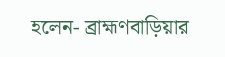হলেন- ব্রাহ্মণবাড়িয়ার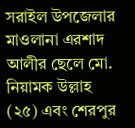সরাইল উপজেলার মাওলানা এরশাদ আলীর ছেলে মো. নিয়ামক উল্লাহ (২৫) এবং শেরপুর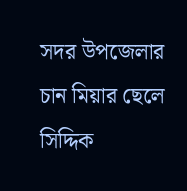সদর উপজেলার চান মিয়ার ছেলে সিদ্দিক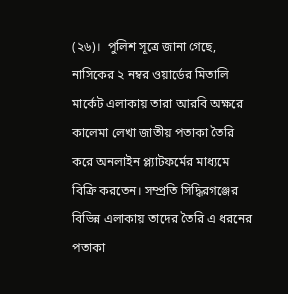(২৬)।  পুলিশ সূত্রে জানা গেছে, নাসিকের ২ নম্বর ওয়ার্ডের মিতালি মার্কেট এলাকায় তারা আরবি অক্ষরে কালেমা লেখা জাতীয় পতাকা তৈরি করে অনলাইন প্ল্যাটফর্মের মাধ্যমে বিক্রি করতেন। সম্প্রতি সিদ্ধিরগঞ্জের বিভিন্ন এলাকায় তাদের তৈরি এ ধরনের পতাকা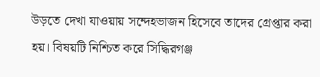উড়তে দেখা যাওয়ায় সন্দেহভাজন হিসেবে তাদের গ্রেপ্তার করা হয়। বিষয়টি নিশ্চিত করে সিদ্ধিরগঞ্জ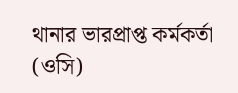থানার ভারপ্রাপ্ত কর্মকর্তা (ওসি)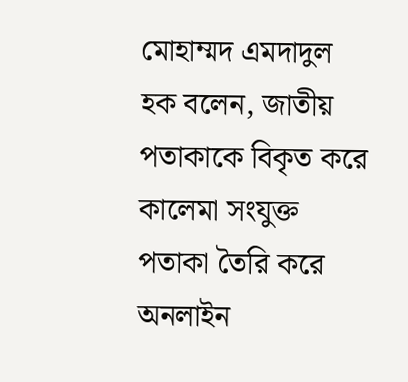মোহাম্মদ এমদাদুল হক বলেন, জাতীয় পতাকাকে বিকৃত করে কালেমা সংযুক্ত পতাকা তৈরি করে অনলাইন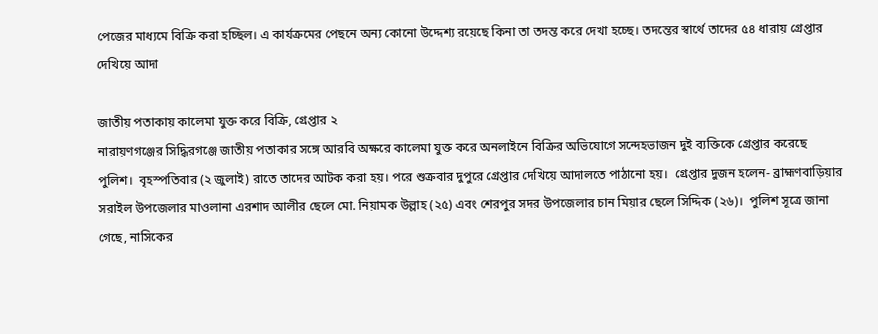পেজের মাধ্যমে বিক্রি করা হচ্ছিল। এ কার্যক্রমের পেছনে অন্য কোনো উদ্দেশ্য রয়েছে কিনা তা তদন্ত করে দেখা হচ্ছে। তদন্তের স্বার্থে তাদের ৫৪ ধারায় গ্রেপ্তার দেখিয়ে আদা

জাতীয় পতাকায় কালেমা যুক্ত করে বিক্রি, গ্রেপ্তার ২
নারায়ণগঞ্জের সিদ্ধিরগঞ্জে জাতীয় পতাকার সঙ্গে আরবি অক্ষরে কালেমা যুক্ত করে অনলাইনে বিক্রির অভিযোগে সন্দেহভাজন দুই ব্যক্তিকে গ্রেপ্তার করেছে পুলিশ।  বৃহস্পতিবার (২ জুলাই) রাতে তাদের আটক করা হয়। পরে শুক্রবার দুপুরে গ্রেপ্তার দেখিয়ে আদালতে পাঠানো হয়।  গ্রেপ্তার দুজন হলেন- ব্রাহ্মণবাড়িয়ার সরাইল উপজেলার মাওলানা এরশাদ আলীর ছেলে মো. নিয়ামক উল্লাহ (২৫) এবং শেরপুর সদর উপজেলার চান মিয়ার ছেলে সিদ্দিক (২৬)।  পুলিশ সূত্রে জানা গেছে, নাসিকের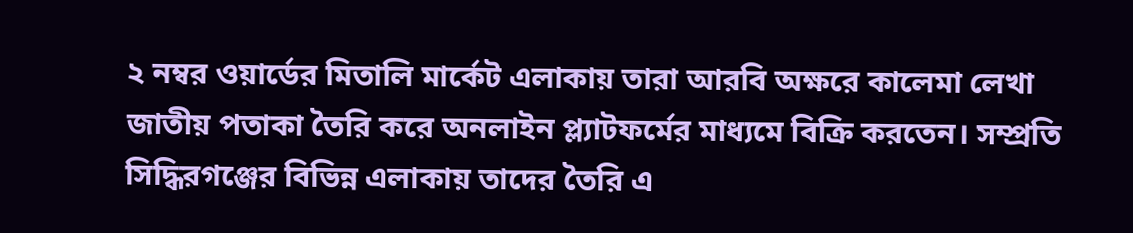২ নম্বর ওয়ার্ডের মিতালি মার্কেট এলাকায় তারা আরবি অক্ষরে কালেমা লেখা জাতীয় পতাকা তৈরি করে অনলাইন প্ল্যাটফর্মের মাধ্যমে বিক্রি করতেন। সম্প্রতি সিদ্ধিরগঞ্জের বিভিন্ন এলাকায় তাদের তৈরি এ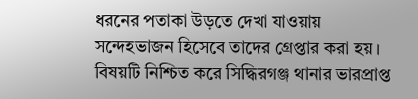ধরনের পতাকা উড়তে দেখা যাওয়ায় সন্দেহভাজন হিসেবে তাদের গ্রেপ্তার করা হয়। বিষয়টি নিশ্চিত করে সিদ্ধিরগঞ্জ থানার ভারপ্রাপ্ত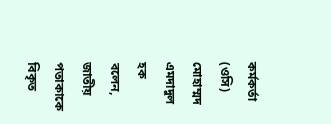কর্মকর্তা (ওসি) মোহাম্মদ এমদাদুল হক বলেন, জাতীয় পতাকাকে বিকৃত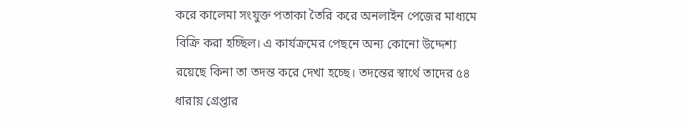করে কালেমা সংযুক্ত পতাকা তৈরি করে অনলাইন পেজের মাধ্যমে বিক্রি করা হচ্ছিল। এ কার্যক্রমের পেছনে অন্য কোনো উদ্দেশ্য রয়েছে কিনা তা তদন্ত করে দেখা হচ্ছে। তদন্তের স্বার্থে তাদের ৫৪ ধারায় গ্রেপ্তার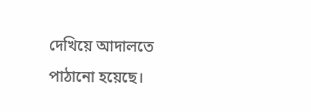দেখিয়ে আদালতে পাঠানো হয়েছে।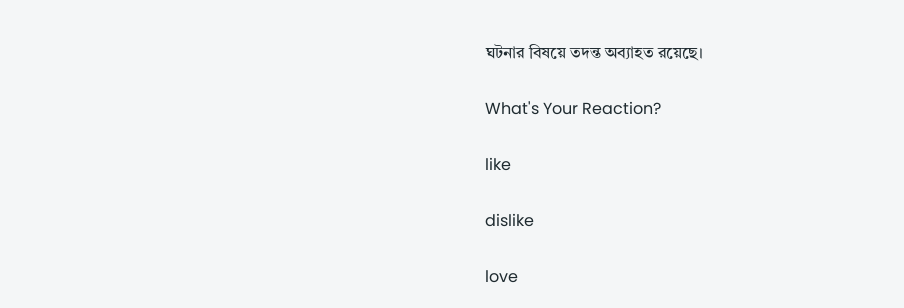ঘটনার বিষয়ে তদন্ত অব্যাহত রয়েছে।

What's Your Reaction?

like

dislike

love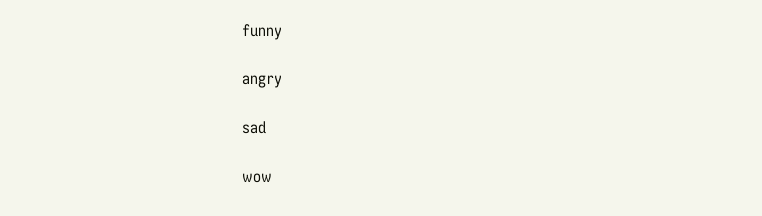funny

angry

sad

wow